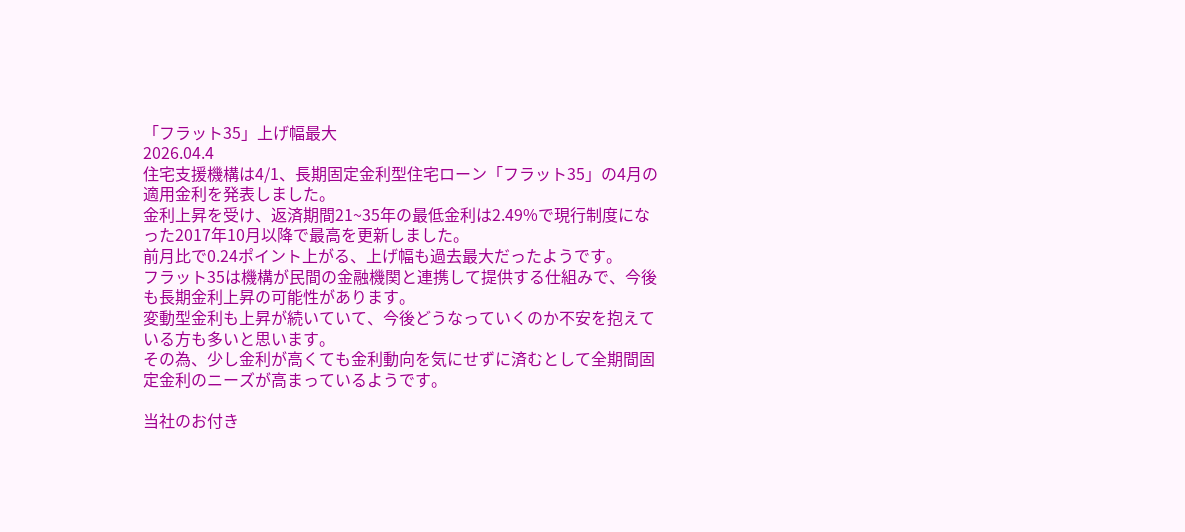「フラット35」上げ幅最大
2026.04.4
住宅支援機構は4/1、長期固定金利型住宅ローン「フラット35」の4月の適用金利を発表しました。
金利上昇を受け、返済期間21~35年の最低金利は2.49%で現行制度になった2017年10月以降で最高を更新しました。
前月比で0.24ポイント上がる、上げ幅も過去最大だったようです。
フラット35は機構が民間の金融機関と連携して提供する仕組みで、今後も長期金利上昇の可能性があります。
変動型金利も上昇が続いていて、今後どうなっていくのか不安を抱えている方も多いと思います。
その為、少し金利が高くても金利動向を気にせずに済むとして全期間固定金利のニーズが高まっているようです。

当社のお付き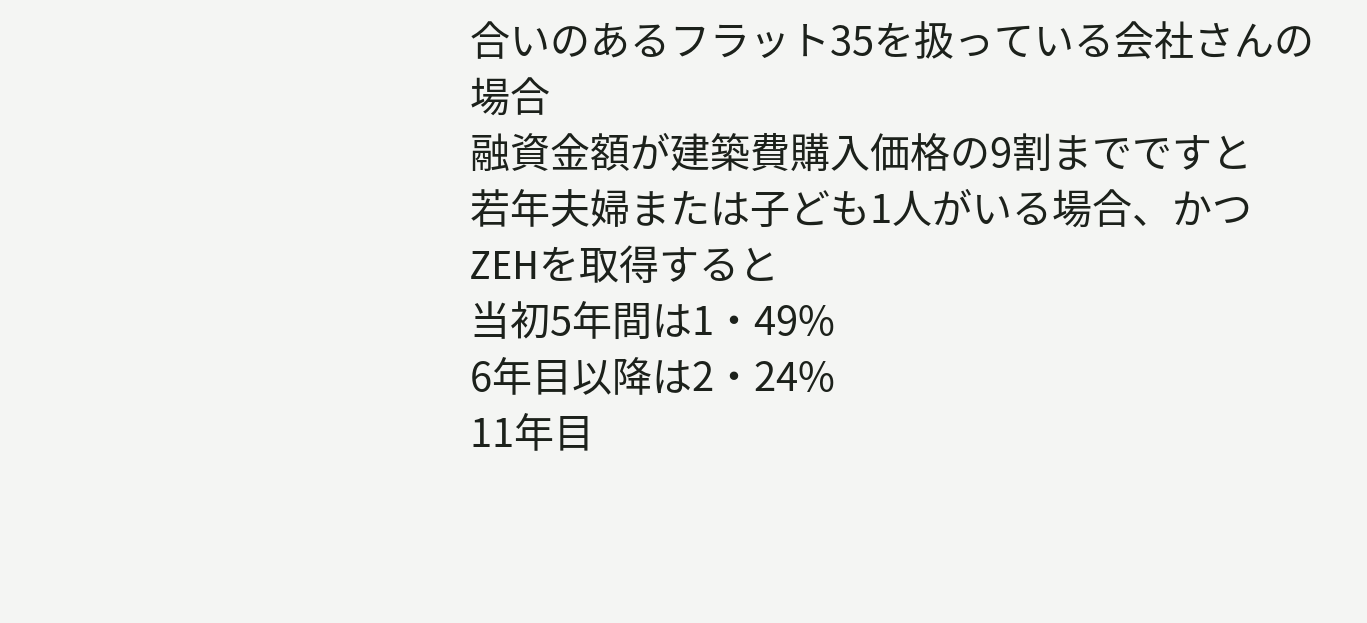合いのあるフラット35を扱っている会社さんの場合
融資金額が建築費購入価格の9割までですと
若年夫婦または子ども1人がいる場合、かつZEHを取得すると
当初5年間は1・49%
6年目以降は2・24%
11年目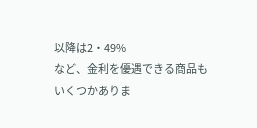以降は2・49%
など、金利を優遇できる商品もいくつかありま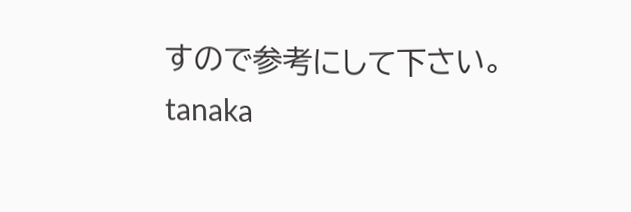すので参考にして下さい。
tanaka